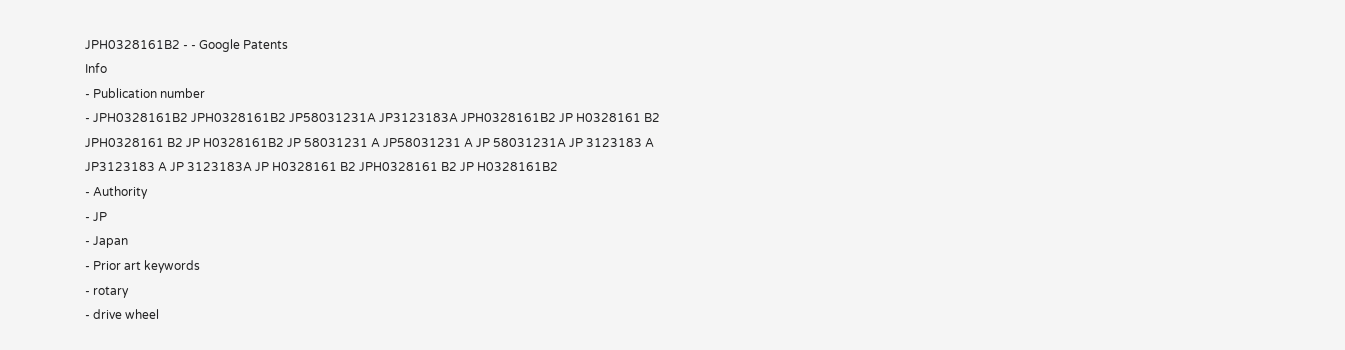JPH0328161B2 - - Google Patents
Info
- Publication number
- JPH0328161B2 JPH0328161B2 JP58031231A JP3123183A JPH0328161B2 JP H0328161 B2 JPH0328161 B2 JP H0328161B2 JP 58031231 A JP58031231 A JP 58031231A JP 3123183 A JP3123183 A JP 3123183A JP H0328161 B2 JPH0328161 B2 JP H0328161B2
- Authority
- JP
- Japan
- Prior art keywords
- rotary
- drive wheel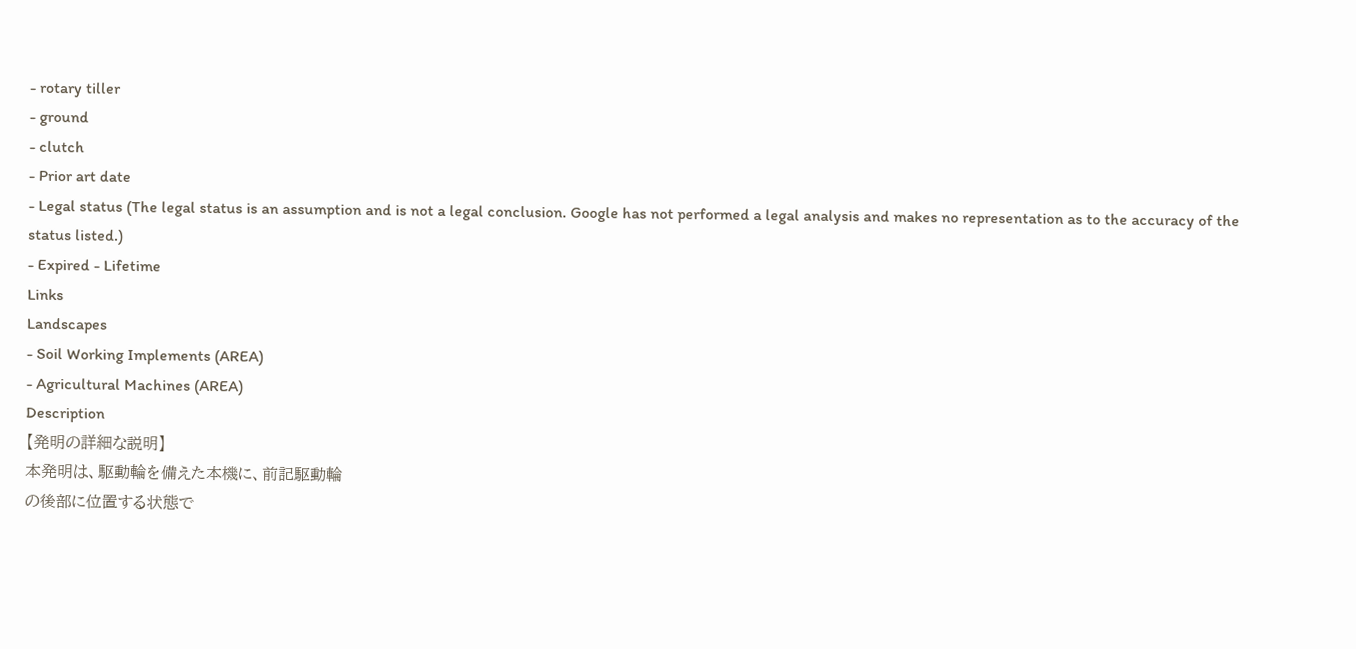- rotary tiller
- ground
- clutch
- Prior art date
- Legal status (The legal status is an assumption and is not a legal conclusion. Google has not performed a legal analysis and makes no representation as to the accuracy of the status listed.)
- Expired - Lifetime
Links
Landscapes
- Soil Working Implements (AREA)
- Agricultural Machines (AREA)
Description
【発明の詳細な説明】
本発明は、駆動輪を備えた本機に、前記駆動輪
の後部に位置する状態で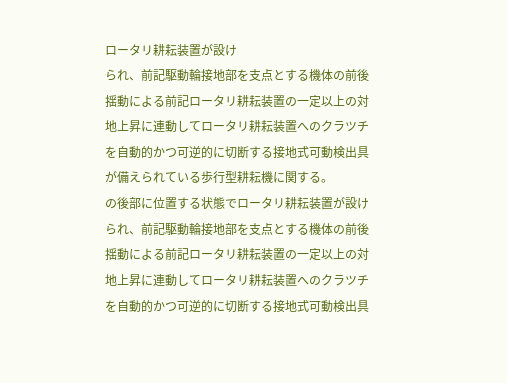ロータリ耕耘装置が設け
られ、前記駆動輪接地部を支点とする機体の前後
揺動による前記ロータリ耕耘装置の一定以上の対
地上昇に連動してロータリ耕耘装置へのクラツチ
を自動的かつ可逆的に切断する接地式可動検出具
が備えられている歩行型耕耘機に関する。
の後部に位置する状態でロータリ耕耘装置が設け
られ、前記駆動輪接地部を支点とする機体の前後
揺動による前記ロータリ耕耘装置の一定以上の対
地上昇に連動してロータリ耕耘装置へのクラツチ
を自動的かつ可逆的に切断する接地式可動検出具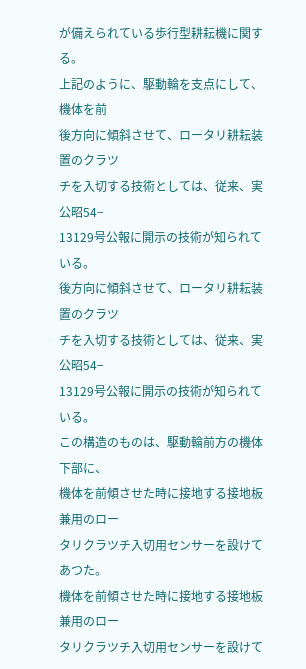が備えられている歩行型耕耘機に関する。
上記のように、駆動輪を支点にして、機体を前
後方向に傾斜させて、ロータリ耕耘装置のクラツ
チを入切する技術としては、従来、実公昭54−
13129号公報に開示の技術が知られている。
後方向に傾斜させて、ロータリ耕耘装置のクラツ
チを入切する技術としては、従来、実公昭54−
13129号公報に開示の技術が知られている。
この構造のものは、駆動輪前方の機体下部に、
機体を前傾させた時に接地する接地板兼用のロー
タリクラツチ入切用センサーを設けてあつた。
機体を前傾させた時に接地する接地板兼用のロー
タリクラツチ入切用センサーを設けて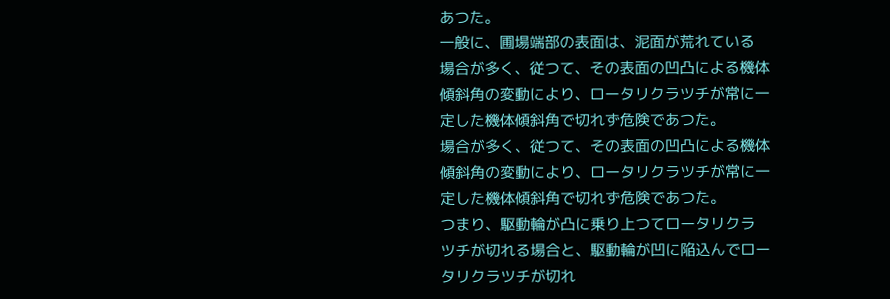あつた。
一般に、圃場端部の表面は、泥面が荒れている
場合が多く、従つて、その表面の凹凸による機体
傾斜角の変動により、ロータリクラツチが常に一
定した機体傾斜角で切れず危険であつた。
場合が多く、従つて、その表面の凹凸による機体
傾斜角の変動により、ロータリクラツチが常に一
定した機体傾斜角で切れず危険であつた。
つまり、駆動輪が凸に乗り上つてロータリクラ
ツチが切れる場合と、駆動輪が凹に陥込んでロー
タリクラツチが切れ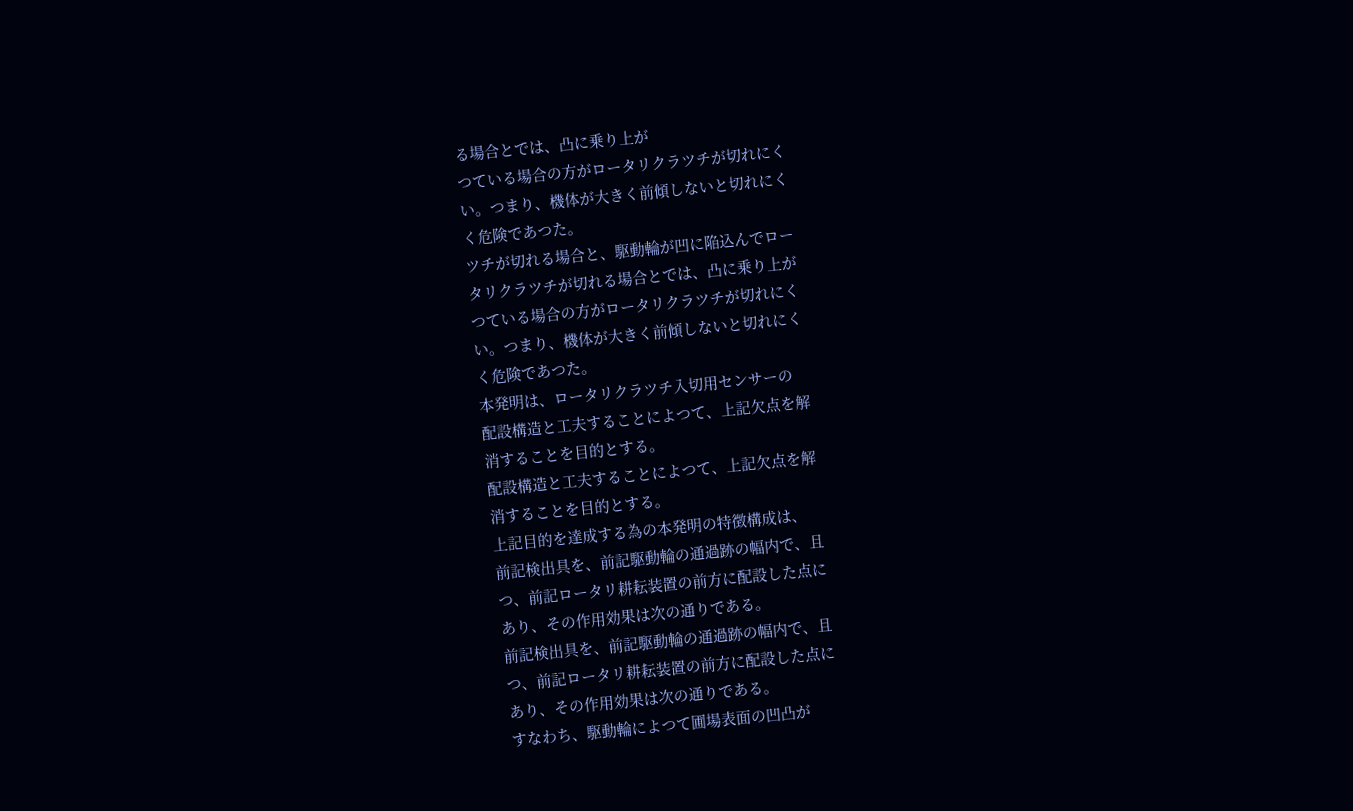る場合とでは、凸に乗り上が
つている場合の方がロータリクラツチが切れにく
い。つまり、機体が大きく前傾しないと切れにく
く危険であつた。
ツチが切れる場合と、駆動輪が凹に陥込んでロー
タリクラツチが切れる場合とでは、凸に乗り上が
つている場合の方がロータリクラツチが切れにく
い。つまり、機体が大きく前傾しないと切れにく
く危険であつた。
本発明は、ロータリクラツチ入切用センサーの
配設構造と工夫することによつて、上記欠点を解
消することを目的とする。
配設構造と工夫することによつて、上記欠点を解
消することを目的とする。
上記目的を達成する為の本発明の特徴構成は、
前記検出具を、前記駆動輪の通過跡の幅内で、且
つ、前記ロータリ耕耘装置の前方に配設した点に
あり、その作用効果は次の通りである。
前記検出具を、前記駆動輪の通過跡の幅内で、且
つ、前記ロータリ耕耘装置の前方に配設した点に
あり、その作用効果は次の通りである。
すなわち、駆動輪によつて圃場表面の凹凸が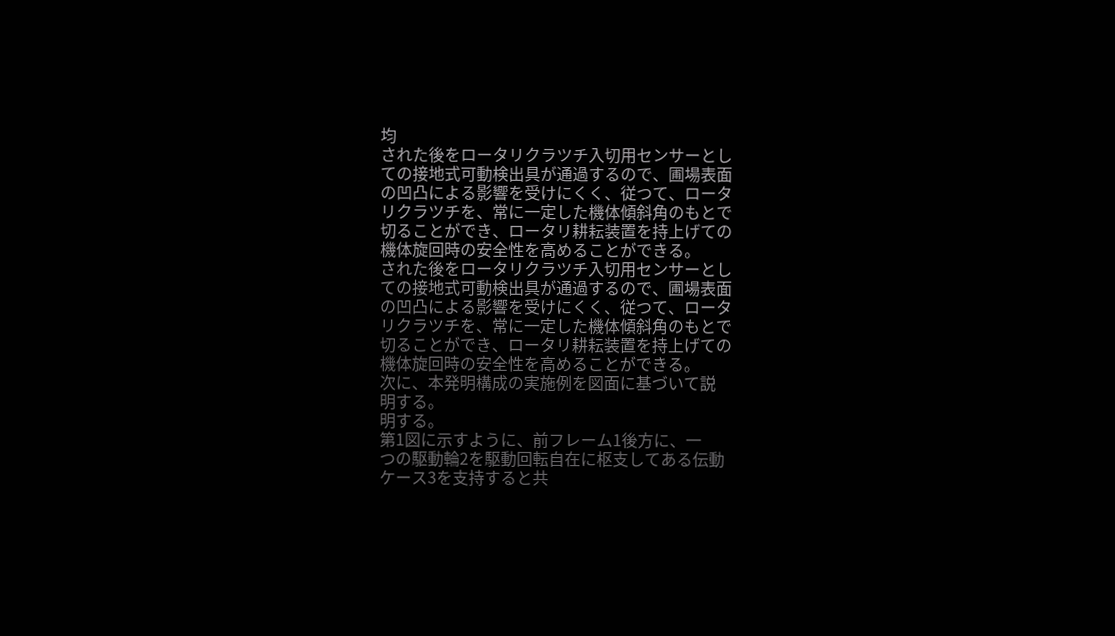均
された後をロータリクラツチ入切用センサーとし
ての接地式可動検出具が通過するので、圃場表面
の凹凸による影響を受けにくく、従つて、ロータ
リクラツチを、常に一定した機体傾斜角のもとで
切ることができ、ロータリ耕耘装置を持上げての
機体旋回時の安全性を高めることができる。
された後をロータリクラツチ入切用センサーとし
ての接地式可動検出具が通過するので、圃場表面
の凹凸による影響を受けにくく、従つて、ロータ
リクラツチを、常に一定した機体傾斜角のもとで
切ることができ、ロータリ耕耘装置を持上げての
機体旋回時の安全性を高めることができる。
次に、本発明構成の実施例を図面に基づいて説
明する。
明する。
第1図に示すように、前フレーム1後方に、一
つの駆動輪2を駆動回転自在に枢支してある伝動
ケース3を支持すると共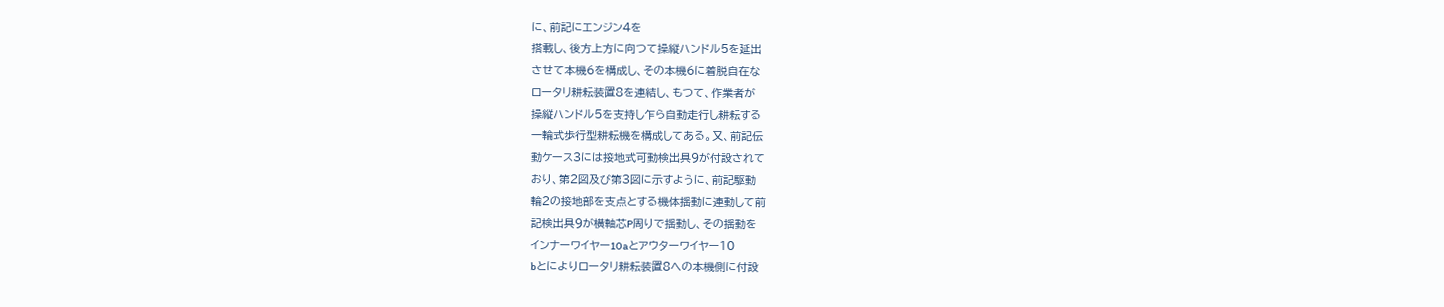に、前記にエンジン4を
搭載し、後方上方に向つて操縦ハンドル5を延出
させて本機6を構成し、その本機6に着脱自在な
ロータリ耕耘装置8を連結し、もつて、作業者が
操縦ハンドル5を支持し乍ら自動走行し耕耘する
一輪式歩行型耕耘機を構成してある。又、前記伝
動ケース3には接地式可動検出具9が付設されて
おり、第2図及び第3図に示すように、前記駆動
輪2の接地部を支点とする機体揺動に連動して前
記検出具9が横軸芯P周りで揺動し、その揺動を
インナーワイヤー10aとアウターワイヤー10
bとによりロータリ耕耘装置8への本機側に付設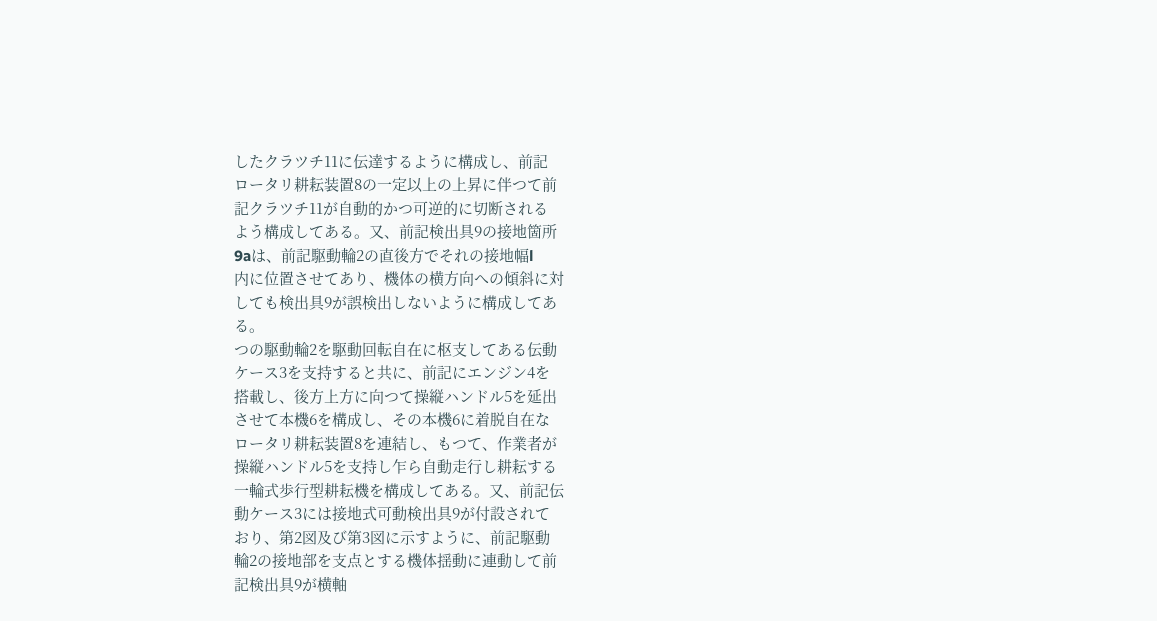したクラツチ11に伝達するように構成し、前記
ロータリ耕耘装置8の一定以上の上昇に伴つて前
記クラツチ11が自動的かつ可逆的に切断される
よう構成してある。又、前記検出具9の接地箇所
9aは、前記駆動輪2の直後方でそれの接地幅l
内に位置させてあり、機体の横方向への傾斜に対
しても検出具9が誤検出しないように構成してあ
る。
つの駆動輪2を駆動回転自在に枢支してある伝動
ケース3を支持すると共に、前記にエンジン4を
搭載し、後方上方に向つて操縦ハンドル5を延出
させて本機6を構成し、その本機6に着脱自在な
ロータリ耕耘装置8を連結し、もつて、作業者が
操縦ハンドル5を支持し乍ら自動走行し耕耘する
一輪式歩行型耕耘機を構成してある。又、前記伝
動ケース3には接地式可動検出具9が付設されて
おり、第2図及び第3図に示すように、前記駆動
輪2の接地部を支点とする機体揺動に連動して前
記検出具9が横軸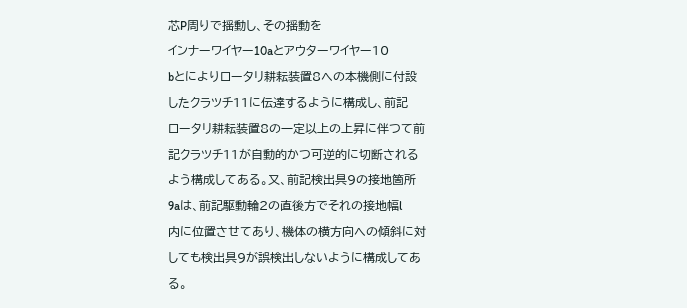芯P周りで揺動し、その揺動を
インナーワイヤー10aとアウターワイヤー10
bとによりロータリ耕耘装置8への本機側に付設
したクラツチ11に伝達するように構成し、前記
ロータリ耕耘装置8の一定以上の上昇に伴つて前
記クラツチ11が自動的かつ可逆的に切断される
よう構成してある。又、前記検出具9の接地箇所
9aは、前記駆動輪2の直後方でそれの接地幅l
内に位置させてあり、機体の横方向への傾斜に対
しても検出具9が誤検出しないように構成してあ
る。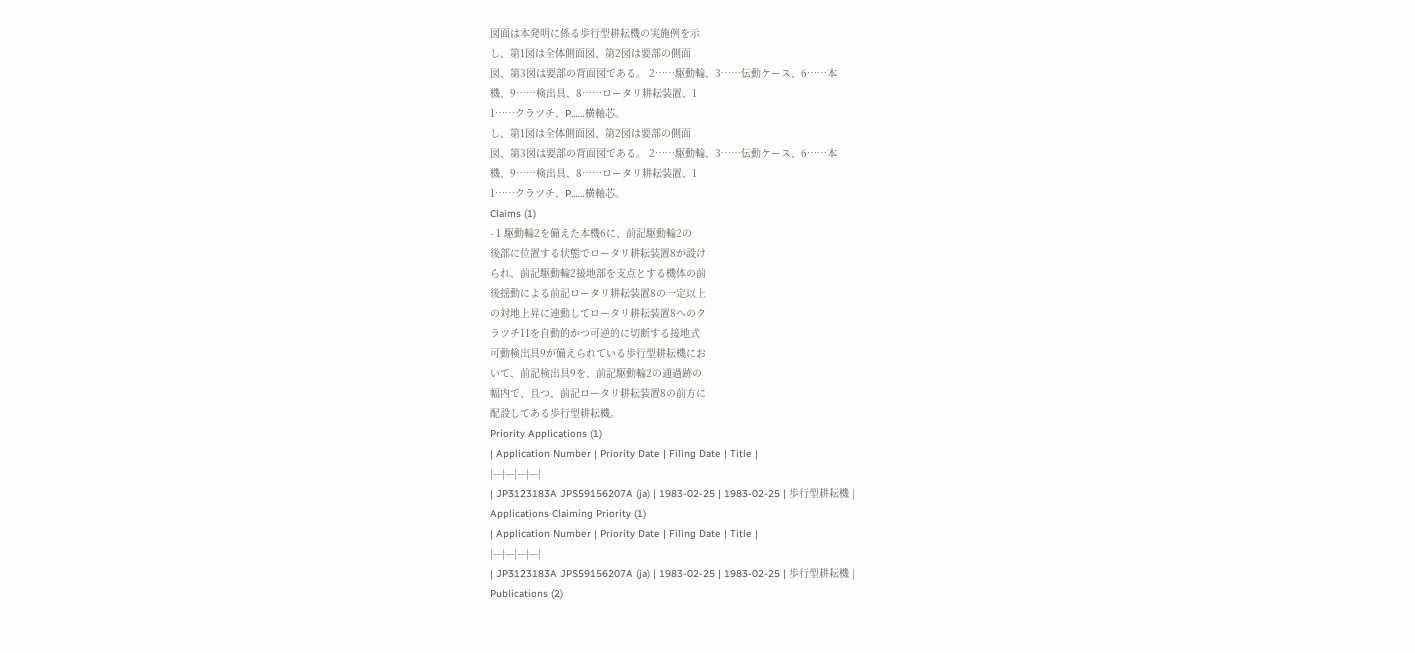図面は本発明に係る歩行型耕耘機の実施例を示
し、第1図は全体側面図、第2図は要部の側面
図、第3図は要部の背面図である。 2……駆動輪、3……伝動ケース、6……本
機、9……検出具、8……ロータリ耕耘装置、1
1……クラツチ、P……横軸芯。
し、第1図は全体側面図、第2図は要部の側面
図、第3図は要部の背面図である。 2……駆動輪、3……伝動ケース、6……本
機、9……検出具、8……ロータリ耕耘装置、1
1……クラツチ、P……横軸芯。
Claims (1)
- 1 駆動輪2を備えた本機6に、前記駆動輪2の
後部に位置する状態でロータリ耕耘装置8が設け
られ、前記駆動輪2接地部を支点とする機体の前
後揺動による前記ロータリ耕耘装置8の一定以上
の対地上昇に連動してロータリ耕耘装置8へのク
ラツチ11を自動的かつ可逆的に切断する接地式
可動検出具9が備えられている歩行型耕耘機にお
いて、前記検出具9を、前記駆動輪2の通過跡の
幅内で、且つ、前記ロータリ耕耘装置8の前方に
配設してある歩行型耕耘機。
Priority Applications (1)
| Application Number | Priority Date | Filing Date | Title |
|---|---|---|---|
| JP3123183A JPS59156207A (ja) | 1983-02-25 | 1983-02-25 | 歩行型耕耘機 |
Applications Claiming Priority (1)
| Application Number | Priority Date | Filing Date | Title |
|---|---|---|---|
| JP3123183A JPS59156207A (ja) | 1983-02-25 | 1983-02-25 | 歩行型耕耘機 |
Publications (2)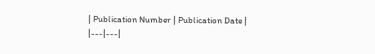| Publication Number | Publication Date |
|---|---|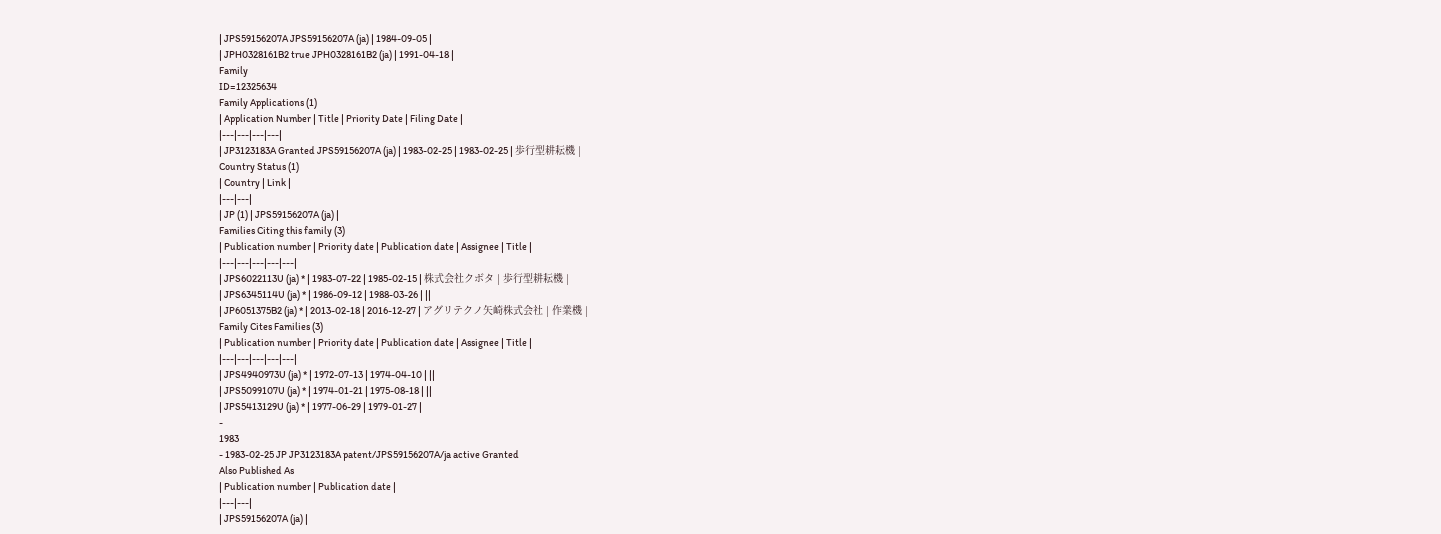| JPS59156207A JPS59156207A (ja) | 1984-09-05 |
| JPH0328161B2 true JPH0328161B2 (ja) | 1991-04-18 |
Family
ID=12325634
Family Applications (1)
| Application Number | Title | Priority Date | Filing Date |
|---|---|---|---|
| JP3123183A Granted JPS59156207A (ja) | 1983-02-25 | 1983-02-25 | 歩行型耕耘機 |
Country Status (1)
| Country | Link |
|---|---|
| JP (1) | JPS59156207A (ja) |
Families Citing this family (3)
| Publication number | Priority date | Publication date | Assignee | Title |
|---|---|---|---|---|
| JPS6022113U (ja) * | 1983-07-22 | 1985-02-15 | 株式会社クボタ | 歩行型耕耘機 |
| JPS6345114U (ja) * | 1986-09-12 | 1988-03-26 | ||
| JP6051375B2 (ja) * | 2013-02-18 | 2016-12-27 | アグリテクノ矢崎株式会社 | 作業機 |
Family Cites Families (3)
| Publication number | Priority date | Publication date | Assignee | Title |
|---|---|---|---|---|
| JPS4940973U (ja) * | 1972-07-13 | 1974-04-10 | ||
| JPS5099107U (ja) * | 1974-01-21 | 1975-08-18 | ||
| JPS5413129U (ja) * | 1977-06-29 | 1979-01-27 |
-
1983
- 1983-02-25 JP JP3123183A patent/JPS59156207A/ja active Granted
Also Published As
| Publication number | Publication date |
|---|---|
| JPS59156207A (ja) |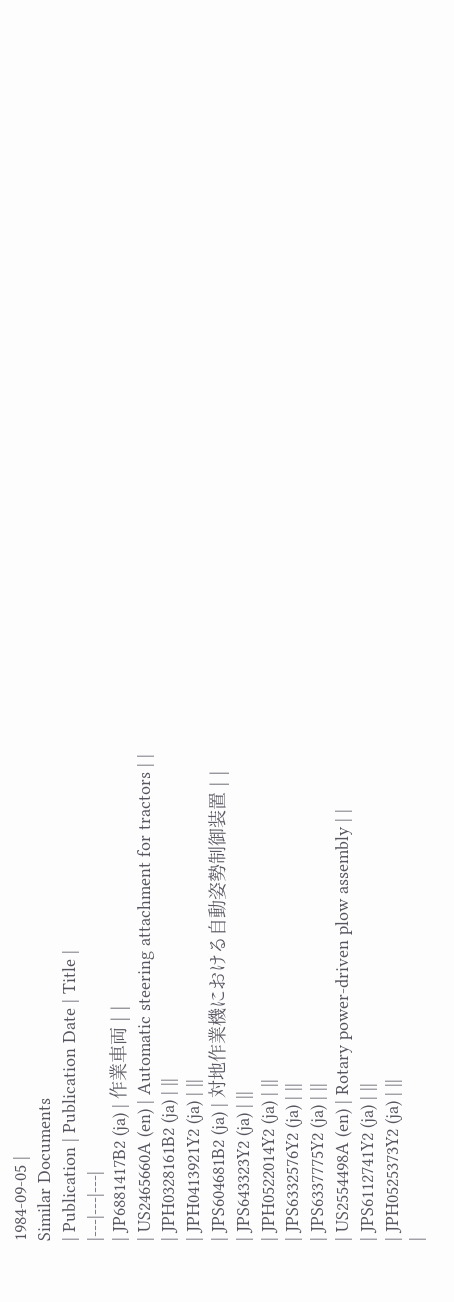1984-09-05 |
Similar Documents
| Publication | Publication Date | Title |
|---|---|---|
| JP6881417B2 (ja) | 作業車両 | |
| US2465660A (en) | Automatic steering attachment for tractors | |
| JPH0328161B2 (ja) | ||
| JPH0413921Y2 (ja) | ||
| JPS604681B2 (ja) | 対地作業機における自動姿勢制御装置 | |
| JPS643323Y2 (ja) | ||
| JPH0522014Y2 (ja) | ||
| JPS6332576Y2 (ja) | ||
| JPS6337775Y2 (ja) | ||
| US2554498A (en) | Rotary power-driven plow assembly | |
| JPS6112741Y2 (ja) | ||
| JPH0525373Y2 (ja) | ||
|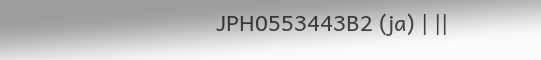JPH0553443B2 (ja) | ||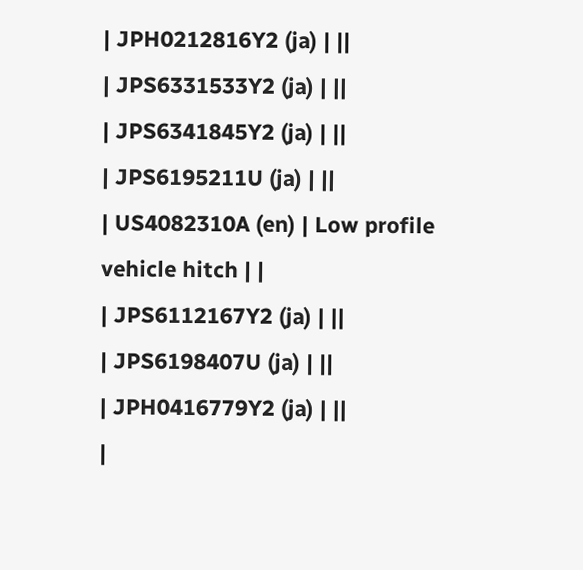| JPH0212816Y2 (ja) | ||
| JPS6331533Y2 (ja) | ||
| JPS6341845Y2 (ja) | ||
| JPS6195211U (ja) | ||
| US4082310A (en) | Low profile vehicle hitch | |
| JPS6112167Y2 (ja) | ||
| JPS6198407U (ja) | ||
| JPH0416779Y2 (ja) | ||
|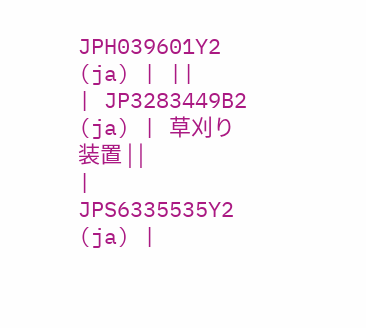JPH039601Y2 (ja) | ||
| JP3283449B2 (ja) | 草刈り装置 | |
| JPS6335535Y2 (ja) |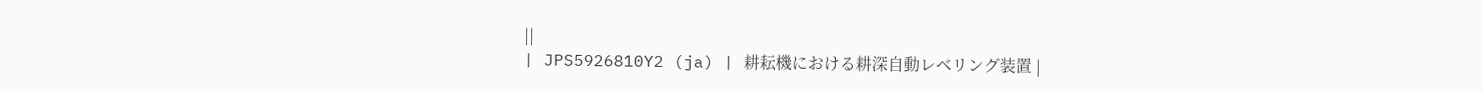||
| JPS5926810Y2 (ja) | 耕耘機における耕深自動レベリング装置 |